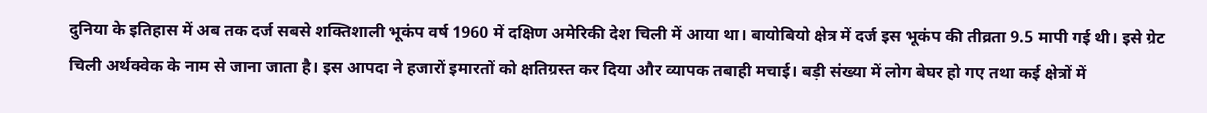दुनिया के इतिहास में अब तक दर्ज सबसे शक्तिशाली भूकंप वर्ष 1960 में दक्षिण अमेरिकी देश चिली में आया था। बायोबियो क्षेत्र में दर्ज इस भूकंप की तीव्रता 9.5 मापी गई थी। इसे ग्रेट चिली अर्थक्वेक के नाम से जाना जाता है। इस आपदा ने हजारों इमारतों को क्षतिग्रस्त कर दिया और व्यापक तबाही मचाई। बड़ी संख्या में लोग बेघर हो गए तथा कई क्षेत्रों में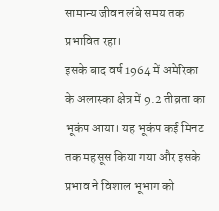सामान्य जीवन लंबे समय तक प्रभावित रहा।
इसके बाद वर्ष 1964 में अमेरिका के अलास्का क्षेत्र में 9.2 तीव्रता का भूकंप आया। यह भूकंप कई मिनट तक महसूस किया गया और इसके प्रभाव ने विशाल भूभाग को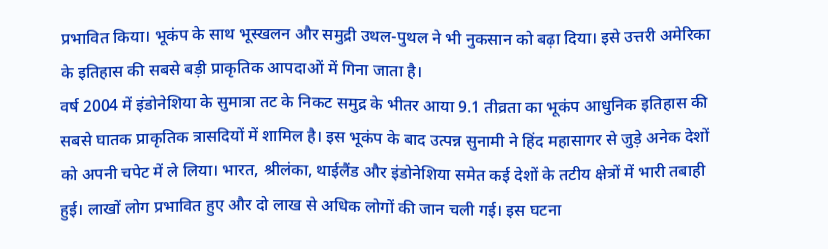प्रभावित किया। भूकंप के साथ भूस्खलन और समुद्री उथल-पुथल ने भी नुकसान को बढ़ा दिया। इसे उत्तरी अमेरिका के इतिहास की सबसे बड़ी प्राकृतिक आपदाओं में गिना जाता है।
वर्ष 2004 में इंडोनेशिया के सुमात्रा तट के निकट समुद्र के भीतर आया 9.1 तीव्रता का भूकंप आधुनिक इतिहास की सबसे घातक प्राकृतिक त्रासदियों में शामिल है। इस भूकंप के बाद उत्पन्न सुनामी ने हिंद महासागर से जुड़े अनेक देशों को अपनी चपेट में ले लिया। भारत, श्रीलंका, थाईलैंड और इंडोनेशिया समेत कई देशों के तटीय क्षेत्रों में भारी तबाही हुई। लाखों लोग प्रभावित हुए और दो लाख से अधिक लोगों की जान चली गई। इस घटना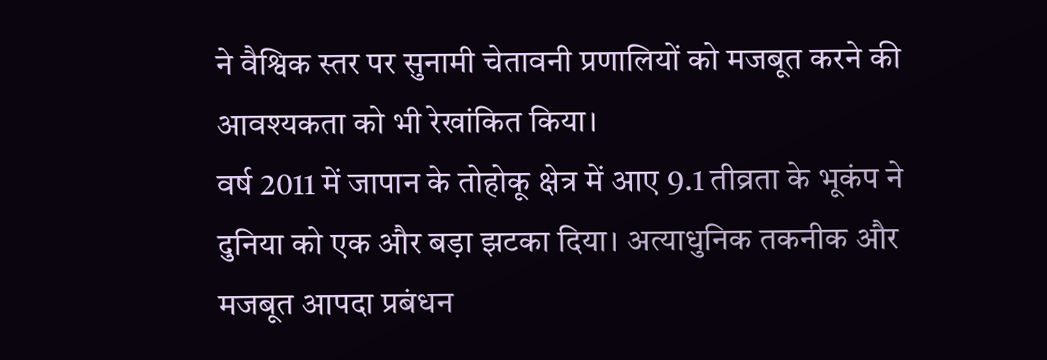ने वैश्विक स्तर पर सुनामी चेतावनी प्रणालियों को मजबूत करने की आवश्यकता को भी रेखांकित किया।
वर्ष 2011 में जापान के तोहोकू क्षेत्र में आए 9.1 तीव्रता के भूकंप ने दुनिया को एक और बड़ा झटका दिया। अत्याधुनिक तकनीक और मजबूत आपदा प्रबंधन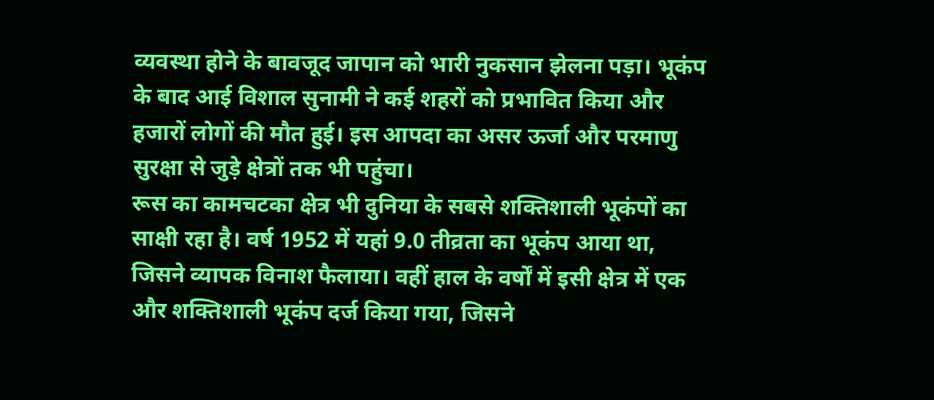व्यवस्था होने के बावजूद जापान को भारी नुकसान झेलना पड़ा। भूकंप के बाद आई विशाल सुनामी ने कई शहरों को प्रभावित किया और हजारों लोगों की मौत हुई। इस आपदा का असर ऊर्जा और परमाणु सुरक्षा से जुड़े क्षेत्रों तक भी पहुंचा।
रूस का कामचटका क्षेत्र भी दुनिया के सबसे शक्तिशाली भूकंपों का साक्षी रहा है। वर्ष 1952 में यहां 9.0 तीव्रता का भूकंप आया था, जिसने व्यापक विनाश फैलाया। वहीं हाल के वर्षों में इसी क्षेत्र में एक और शक्तिशाली भूकंप दर्ज किया गया, जिसने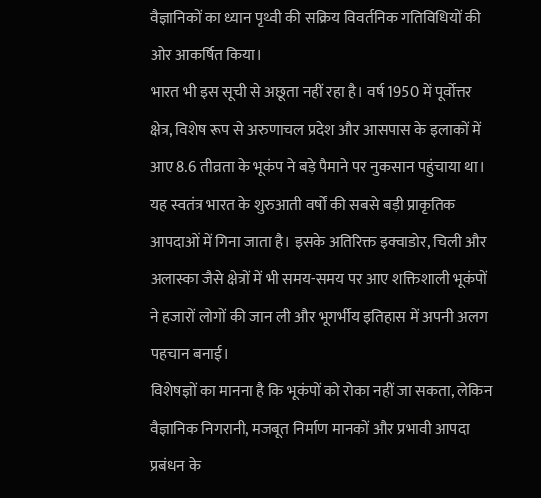वैज्ञानिकों का ध्यान पृथ्वी की सक्रिय विवर्तनिक गतिविधियों की ओर आकर्षित किया।
भारत भी इस सूची से अछूता नहीं रहा है। वर्ष 1950 में पूर्वोत्तर क्षेत्र, विशेष रूप से अरुणाचल प्रदेश और आसपास के इलाकों में आए 8.6 तीव्रता के भूकंप ने बड़े पैमाने पर नुकसान पहुंचाया था। यह स्वतंत्र भारत के शुरुआती वर्षों की सबसे बड़ी प्राकृतिक आपदाओं में गिना जाता है। इसके अतिरिक्त इक्वाडोर, चिली और अलास्का जैसे क्षेत्रों में भी समय-समय पर आए शक्तिशाली भूकंपों ने हजारों लोगों की जान ली और भूगर्भीय इतिहास में अपनी अलग पहचान बनाई।
विशेषज्ञों का मानना है कि भूकंपों को रोका नहीं जा सकता, लेकिन वैज्ञानिक निगरानी, मजबूत निर्माण मानकों और प्रभावी आपदा प्रबंधन के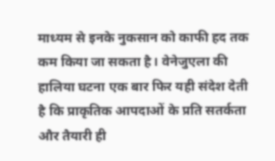माध्यम से इनके नुकसान को काफी हद तक कम किया जा सकता है। वेनेजुएला की हालिया घटना एक बार फिर यही संदेश देती है कि प्राकृतिक आपदाओं के प्रति सतर्कता और तैयारी ही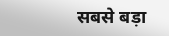सबसे बड़ा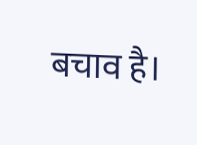बचाव है।